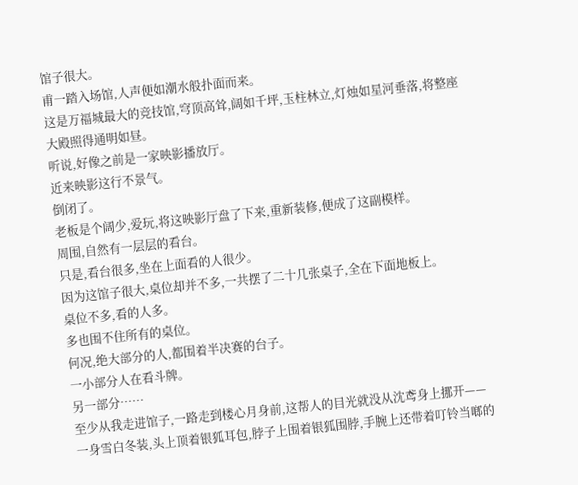馆子很大。
甫一踏入场馆,人声便如潮水般扑面而来。
这是万福城最大的竞技馆,穹顶高耸,阔如千坪,玉柱林立,灯烛如星河垂落,将整座大殿照得通明如昼。
听说,好像之前是一家映影播放厅。
近来映影这行不景气。
倒闭了。
老板是个阔少,爱玩,将这映影厅盘了下来,重新装修,便成了这副模样。
周围,自然有一层层的看台。
只是,看台很多,坐在上面看的人很少。
因为这馆子很大,桌位却并不多,一共摆了二十几张桌子,全在下面地板上。
桌位不多,看的人多。
多也围不住所有的桌位。
何况,绝大部分的人,都围着半决赛的台子。
一小部分人在看斗牌。
另一部分……
至少从我走进馆子,一路走到楼心月身前,这帮人的目光就没从沈鸢身上挪开——一身雪白冬装,头上顶着银狐耳包,脖子上围着银狐围脖,手腕上还带着叮铃当啷的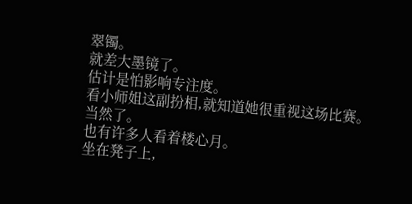翠镯。
就差大墨镜了。
估计是怕影响专注度。
看小师姐这副扮相,就知道她很重视这场比赛。
当然了。
也有许多人看着楼心月。
坐在凳子上,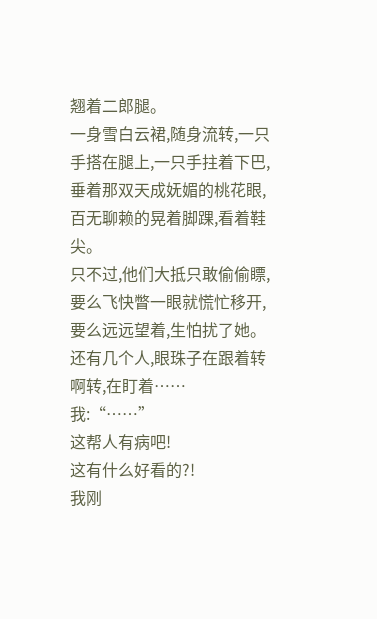翘着二郎腿。
一身雪白云裙,随身流转,一只手搭在腿上,一只手拄着下巴,垂着那双天成妩媚的桃花眼,百无聊赖的晃着脚踝,看着鞋尖。
只不过,他们大抵只敢偷偷瞟,要么飞快瞥一眼就慌忙移开,要么远远望着,生怕扰了她。
还有几个人,眼珠子在跟着转啊转,在盯着……
我:“……”
这帮人有病吧!
这有什么好看的?!
我刚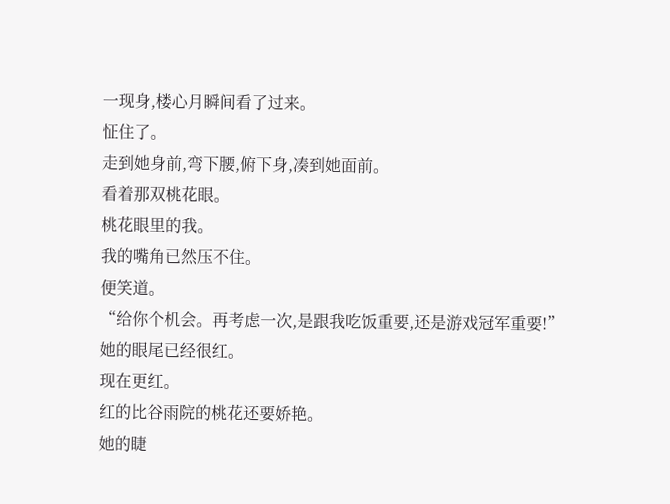一现身,楼心月瞬间看了过来。
怔住了。
走到她身前,弯下腰,俯下身,凑到她面前。
看着那双桃花眼。
桃花眼里的我。
我的嘴角已然压不住。
便笑道。
“给你个机会。再考虑一次,是跟我吃饭重要,还是游戏冠军重要!”
她的眼尾已经很红。
现在更红。
红的比谷雨院的桃花还要娇艳。
她的睫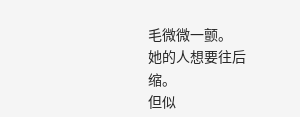毛微微一颤。
她的人想要往后缩。
但似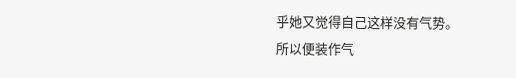乎她又觉得自己这样没有气势。
所以便装作气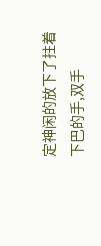定神闲的放下了拄着下巴的手,双手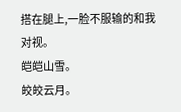搭在腿上,一脸不服输的和我对视。
皑皑山雪。
皎皎云月。